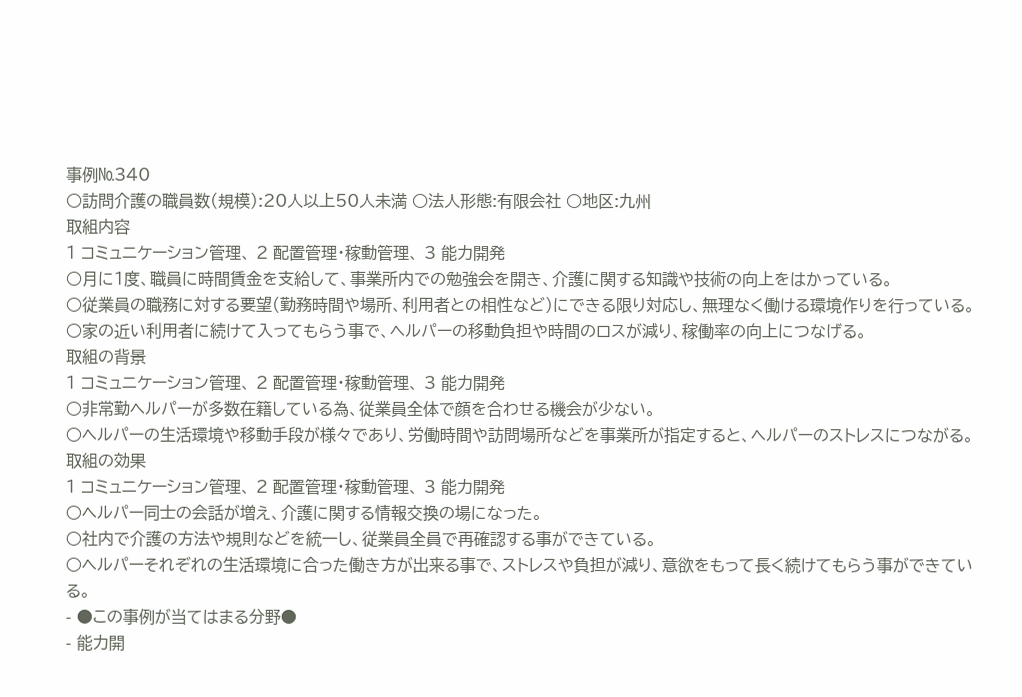事例№340
○訪問介護の職員数(規模):20人以上50人未満 ○法人形態:有限会社 ○地区:九州
取組内容
1 コミュニケーション管理、 2 配置管理・稼動管理、 3 能力開発
○月に1度、職員に時間賃金を支給して、事業所内での勉強会を開き、介護に関する知識や技術の向上をはかっている。
○従業員の職務に対する要望(勤務時間や場所、利用者との相性など)にできる限り対応し、無理なく働ける環境作りを行っている。
○家の近い利用者に続けて入ってもらう事で、ヘルパーの移動負担や時間のロスが減り、稼働率の向上につなげる。
取組の背景
1 コミュニケーション管理、 2 配置管理・稼動管理、 3 能力開発
○非常勤ヘルパーが多数在籍している為、従業員全体で顔を合わせる機会が少ない。
○ヘルパーの生活環境や移動手段が様々であり、労働時間や訪問場所などを事業所が指定すると、ヘルパーのストレスにつながる。
取組の効果
1 コミュニケーション管理、 2 配置管理・稼動管理、 3 能力開発
○ヘルパー同士の会話が増え、介護に関する情報交換の場になった。
○社内で介護の方法や規則などを統一し、従業員全員で再確認する事ができている。
○ヘルパーそれぞれの生活環境に合った働き方が出来る事で、ストレスや負担が減り、意欲をもって長く続けてもらう事ができている。
- ●この事例が当てはまる分野●
- 能力開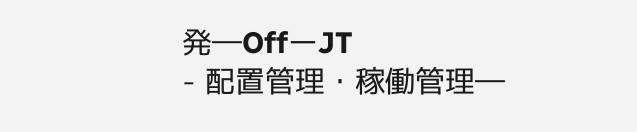発―OffーJT
- 配置管理・稼働管理―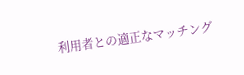利用者との適正なマッチング